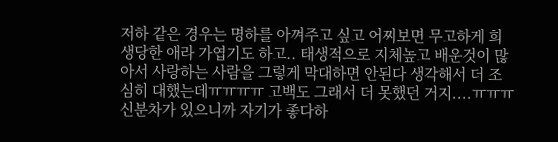저하 같은 경우는 명하를 아껴주고 싶고 어찌보면 무고하게 희생당한 애라 가엽기도 하고.. 태생적으로 지체높고 배운것이 많아서 사랑하는 사람을 그렇게 막대하면 안된다 생각해서 더 조심히 대했는데ㅠㅠㅠㅠ 고백도 그래서 더 못했던 거지....ㅠㅠㅠ 신분차가 있으니까 자기가 좋다하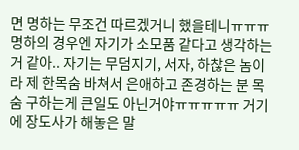면 명하는 무조건 따르겠거니 했을테니ㅠㅠㅠ
명하의 경우엔 자기가 소모품 같다고 생각하는 거 같아.. 자기는 무덤지기, 서자, 하찮은 놈이라 제 한목숨 바쳐서 은애하고 존경하는 분 목숨 구하는게 큰일도 아닌거야ㅠㅠㅠㅠㅠ 거기에 장도사가 해놓은 말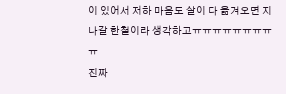이 있어서 저하 마음도 살이 다 옮겨오면 지나갈 한철이라 생각하고ㅠㅠㅠㅠㅠㅠㅠㅠㅠ
진짜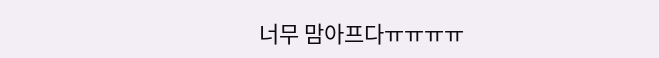너무 맘아프다ㅠㅠㅠㅠ